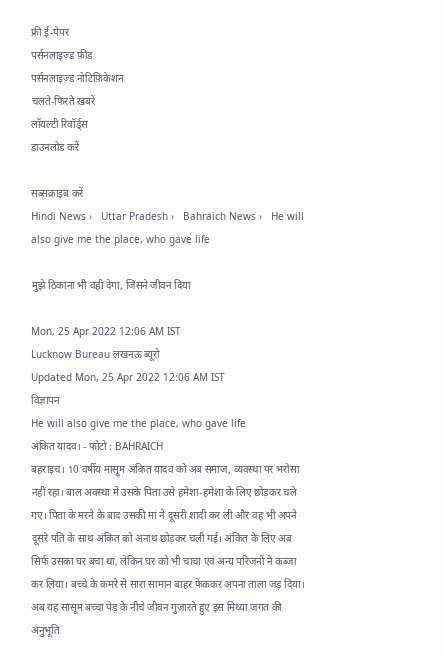फ्री ई-पेपर
पर्सनलाइज़्ड फ़ीड
पर्सनलाइज़्ड नोटिफ़िकेशन
चलते-फिरते ख़बरें
लॉयल्टी रिवॉर्ड्स
डाउनलोड करें

सब्सक्राइब करें
Hindi News ›   Uttar Pradesh ›   Bahraich News ›   He will also give me the place, who gave life

मुझे ठिकाना भी वही देगा, जिसने जीवन दिया

Mon, 25 Apr 2022 12:06 AM IST
Lucknow Bureau लखनऊ ब्यूरो
Updated Mon, 25 Apr 2022 12:06 AM IST
विज्ञापन
He will also give me the place, who gave life
अंकित यादव। - फोटो : BAHRAICH
बहराइच। 10 वर्षीय मासूम अंकित यादव को अब समाज, व्यवस्था पर भरोसा नहीं रहा। बाल अवस्था में उसके पिता उसे हमेशा-हमेशा के लिए छोड़कर चले गए। पिता के मरने के बाद उसकी मां ने दूसरी शादी कर ली और वह भी अपने दूसरे पति के साथ अंकित को अनाथ छोड़कर चली गई। अंकित के लिए अब सिर्फ उसका घर बचा था, लेकिन घर को भी चाचा एवं अन्य परिजनों ने कब्जा कर लिया। बच्चे के कमरे से सारा सामान बाहर फेंककर अपना ताला जड़ दिया। अब यह सासूम बच्चा पेड़ के नीचे जीवन गुजारते हुए इस मिथ्या जगत की अनुभूति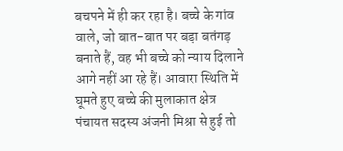बचपने में ही कर रहा है। बच्चे के गांव वाले, जो बात-बात पर बड़ा बतंगड़ बनाते हैं, वह भी बच्चे को न्याय दिलाने आगे नहीं आ रहे हैं। आवारा स्थिति में घूमते हुए बच्चे की मुलाकात क्षेत्र पंचायत सदस्य अंजनी मिश्रा से हुई तो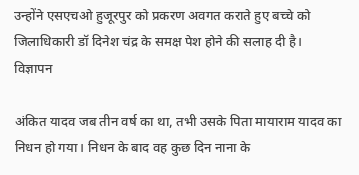उन्होंने एसएचओ हुजूरपुर को प्रकरण अवगत कराते हुए बच्चे को जिलाधिकारी डॉ दिनेश चंद्र के समक्ष पेश होने की सलाह दी है।
विज्ञापन

अंकित यादव जब तीन वर्ष का था, तभी उसके पिता मायाराम यादव का निधन हो गया। निधन के बाद वह कुछ दिन नाना के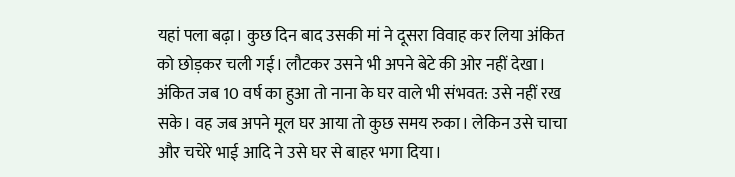यहां पला बढ़ा। कुछ दिन बाद उसकी मां ने दूसरा विवाह कर लिया अंकित को छोड़कर चली गई। लौटकर उसने भी अपने बेटे की ओर नहीं देखा। अंकित जब 10 वर्ष का हुआ तो नाना के घर वाले भी संभवत: उसे नहीं रख सके। वह जब अपने मूल घर आया तो कुछ समय रुका। लेकिन उसे चाचा और चचेरे भाई आदि ने उसे घर से बाहर भगा दिया।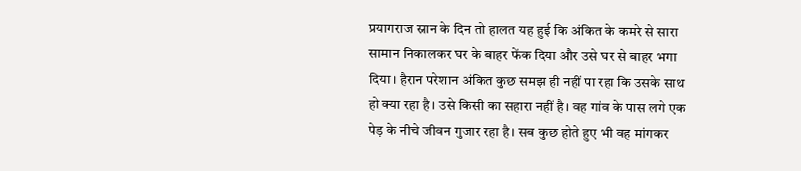प्रयागराज स्नान के दिन तो हालत यह हुई कि अंकित के कमरे से सारा सामान निकालकर घर के बाहर फेंक दिया और उसे घर से बाहर भगा दिया। हैरान परेशान अंकित कुछ समझ ही नहीं पा रहा कि उसके साथ हो क्या रहा है। उसे किसी का सहारा नहीं है। वह गांव के पास लगे एक पेड़ के नीचे जीवन गुजार रहा है। सब कुछ होते हुए भी वह मांगकर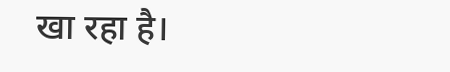खा रहा है।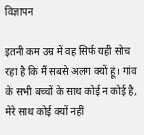विज्ञापन

इतनी कम उम्र में वह सिर्फ यही सोच रहा है कि मैं सबसे अलग क्यों हूं। गांव के सभी बच्चों के साथ कोई न कोई है, मेरे साथ कोई क्यों नहीं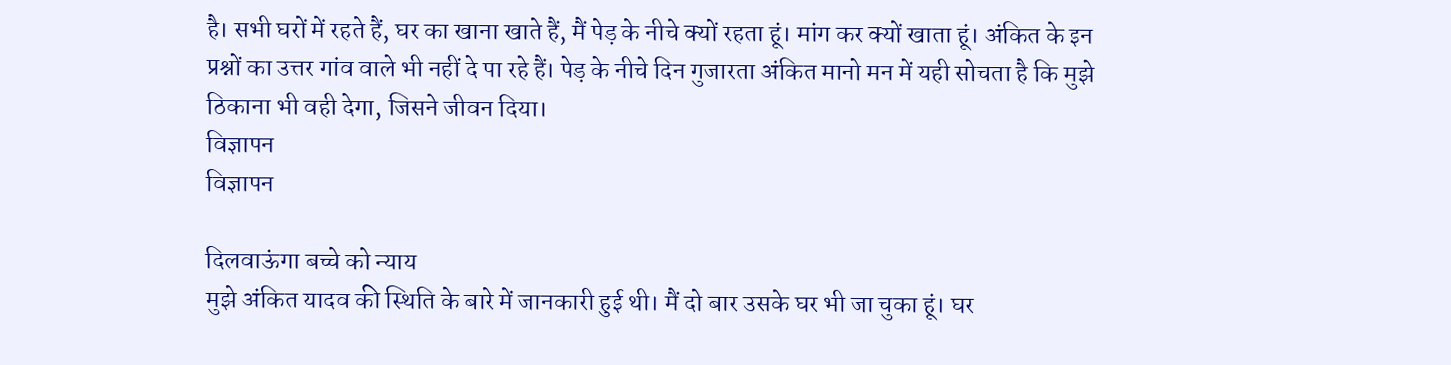है। सभी घरों में रहते हैं, घर का खाना खाते हैं, मैं पेड़ के नीचे क्यों रहता हूं। मांग कर क्यों खाता हूं। अंकित के इन प्रश्नों का उत्तर गांव वाले भी नहीं दे पा रहे हैं। पेड़ के नीचे दिन गुजारता अंकित मानो मन में यही सोचता है कि मुझे ठिकाना भी वही देगा, जिसने जीवन दिया।
विज्ञापन
विज्ञापन

दिलवाऊंगा बच्चे को न्याय
मुझे अंकित यादव की स्थिति के बारे में जानकारी हुई थी। मैं दो बार उसके घर भी जा चुका हूं। घर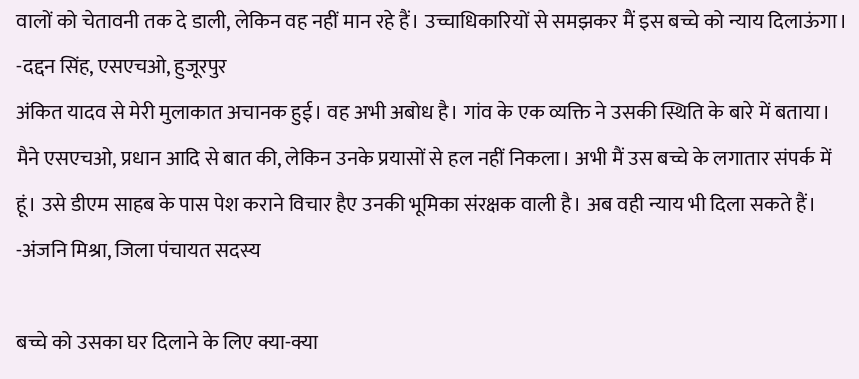वालों को चेतावनी तक दे डाली, लेकिन वह नहीं मान रहे हैं। उच्चाधिकारियों से समझकर मैं इस बच्चे को न्याय दिलाऊंगा। -दद्दन सिंह, एसएचओ, हुजूरपुर
अंकित यादव से मेरी मुलाकात अचानक हुई। वह अभी अबोध है। गांव के एक व्यक्ति ने उसकी स्थिति के बारे में बताया। मैने एसएचओ, प्रधान आदि से बात की, लेकिन उनके प्रयासों से हल नहीं निकला। अभी मैं उस बच्चे के लगातार संपर्क में हूं। उसे डीएम साहब के पास पेश कराने विचार हैए उनकी भूमिका संरक्षक वाली है। अब वही न्याय भी दिला सकते हैं। -अंजनि मिश्रा, जिला पंचायत सदस्य

बच्चे को उसका घर दिलाने के लिए क्या-क्या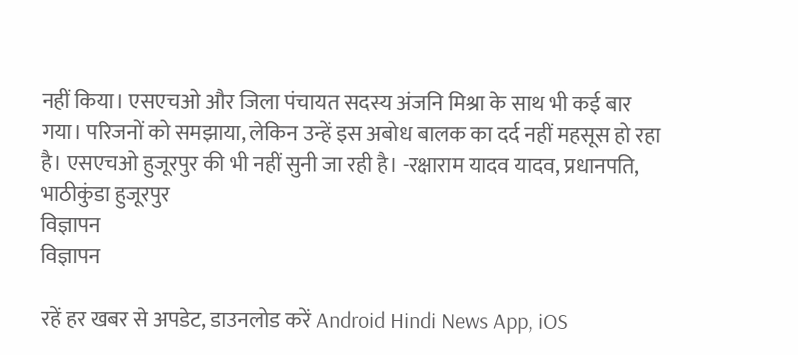नहीं किया। एसएचओ और जिला पंचायत सदस्य अंजनि मिश्रा के साथ भी कई बार गया। परिजनों को समझाया, लेकिन उन्हें इस अबोध बालक का दर्द नहीं महसूस हो रहा है। एसएचओ हुजूरपुर की भी नहीं सुनी जा रही है। -रक्षाराम यादव यादव, प्रधानपति, भाठीकुंडा हुजूरपुर
विज्ञापन
विज्ञापन

रहें हर खबर से अपडेट, डाउनलोड करें Android Hindi News App, iOS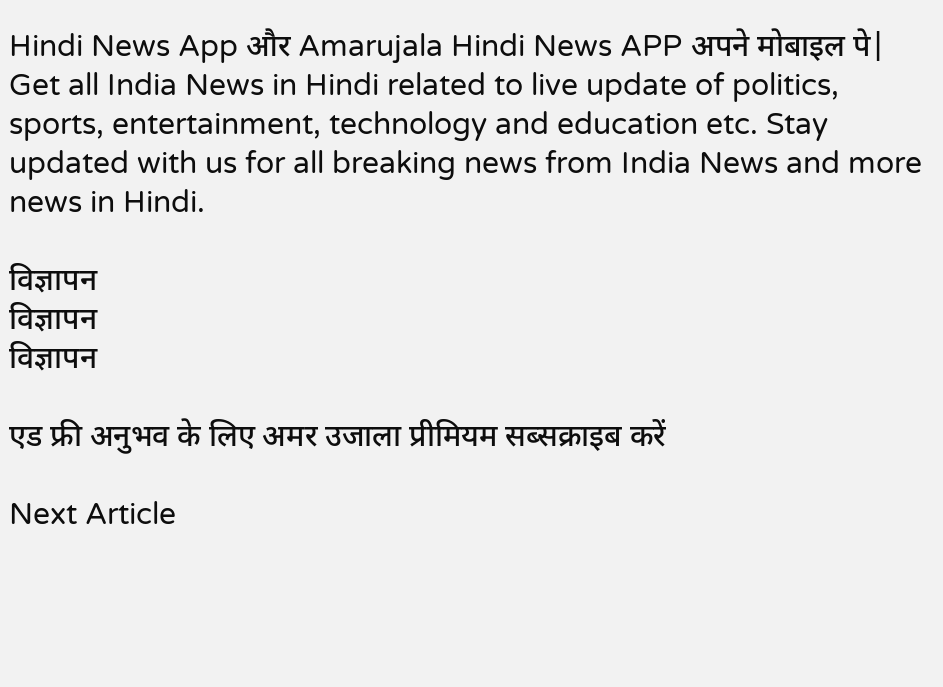Hindi News App और Amarujala Hindi News APP अपने मोबाइल पे|
Get all India News in Hindi related to live update of politics, sports, entertainment, technology and education etc. Stay updated with us for all breaking news from India News and more news in Hindi.

विज्ञापन
विज्ञापन
विज्ञापन

एड फ्री अनुभव के लिए अमर उजाला प्रीमियम सब्सक्राइब करें

Next Article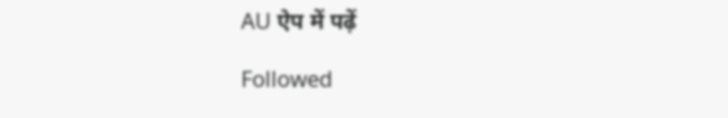AU ऐप में पढ़ें

Followed